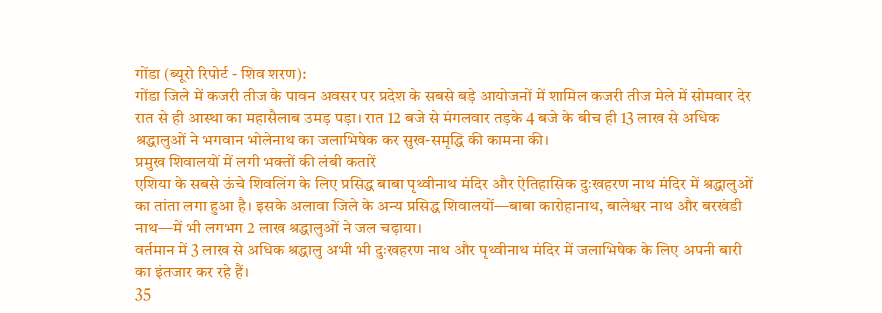गोंडा (ब्यूरो रिपोर्ट - शिव शरण):
गोंडा जिले में कजरी तीज के पावन अवसर पर प्रदेश के सबसे बड़े आयोजनों में शामिल कजरी तीज मेले में सोमवार देर रात से ही आस्था का महासैलाब उमड़ पड़ा। रात 12 बजे से मंगलवार तड़के 4 बजे के बीच ही 13 लाख से अधिक श्रद्धालुओं ने भगवान भोलेनाथ का जलाभिषेक कर सुख-समृद्धि की कामना की।
प्रमुख शिवालयों में लगी भक्तों की लंबी कतारें
एशिया के सबसे ऊंचे शिवलिंग के लिए प्रसिद्ध बाबा पृथ्वीनाथ मंदिर और ऐतिहासिक दुःखहरण नाथ मंदिर में श्रद्धालुओं का तांता लगा हुआ है। इसके अलावा जिले के अन्य प्रसिद्ध शिवालयों—बाबा कारोहानाथ, बालेश्वर नाथ और बरखंडी नाथ—में भी लगभग 2 लाख श्रद्धालुओं ने जल चढ़ाया।
वर्तमान में 3 लाख से अधिक श्रद्धालु अभी भी दुःखहरण नाथ और पृथ्वीनाथ मंदिर में जलाभिषेक के लिए अपनी बारी का इंतजार कर रहे हैं।
35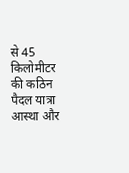से 45 किलोमीटर की कठिन पैदल यात्रा
आस्था और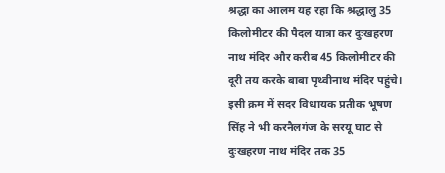श्रद्धा का आलम यह रहा कि श्रद्धालु 35 किलोमीटर की पैदल यात्रा कर दुःखहरण नाथ मंदिर और करीब 45 किलोमीटर की दूरी तय करके बाबा पृथ्वीनाथ मंदिर पहुंचे।
इसी क्रम में सदर विधायक प्रतीक भूषण सिंह ने भी करनैलगंज के सरयू घाट से दुःखहरण नाथ मंदिर तक 35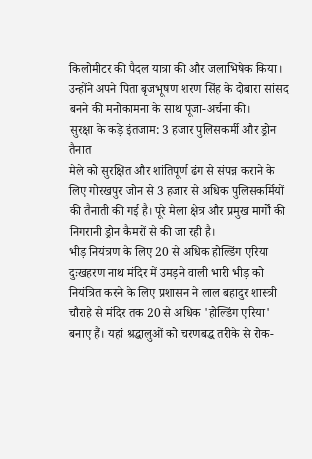किलोमीटर की पैदल यात्रा की और जलाभिषेक किया। उन्होंने अपने पिता बृजभूषण शरण सिंह के दोबारा सांसद बनने की मनोकामना के साथ पूजा-अर्चना की।
सुरक्षा के कड़े इंतजाम: 3 हजार पुलिसकर्मी और ड्रोन तैनात
मेले को सुरक्षित और शांतिपूर्ण ढंग से संपन्न कराने के लिए गोरखपुर जोन से 3 हजार से अधिक पुलिसकर्मियों की तैनाती की गई है। पूरे मेला क्षेत्र और प्रमुख मार्गों की निगरानी ड्रोन कैमरों से की जा रही है।
भीड़ नियंत्रण के लिए 20 से अधिक होल्डिंग एरिया
दुःखहरण नाथ मंदिर में उमड़ने वाली भारी भीड़ को नियंत्रित करने के लिए प्रशासन ने लाल बहादुर शास्त्री चौराहे से मंदिर तक 20 से अधिक 'होल्डिंग एरिया' बनाए हैं। यहां श्रद्धालुओं को चरणबद्ध तरीके से रोक-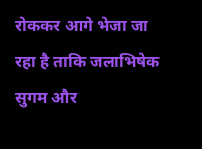रोककर आगे भेजा जा रहा है ताकि जलाभिषेक सुगम और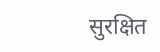सुरक्षित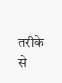तरीके से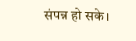संपन्न हो सके।